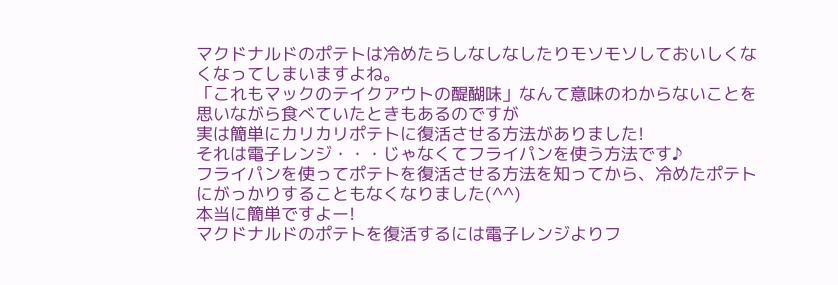マクドナルドのポテトは冷めたらしなしなしたりモソモソしておいしくなくなってしまいますよね。
「これもマックのテイクアウトの醍醐味」なんて意味のわからないことを思いながら食べていたときもあるのですが
実は簡単にカリカリポテトに復活させる方法がありました!
それは電子レンジ・・・じゃなくてフライパンを使う方法です♪
フライパンを使ってポテトを復活させる方法を知ってから、冷めたポテトにがっかりすることもなくなりました(^^)
本当に簡単ですよー!
マクドナルドのポテトを復活するには電子レンジよりフ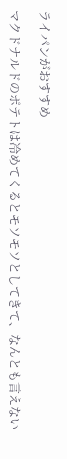ライパンがおすすめ

マクドナルドのポテトは冷めてくるとモソモソとしてきて、なんとも言えない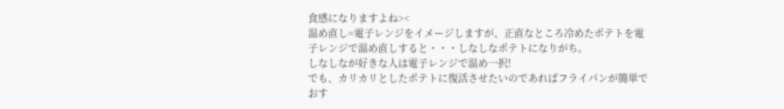食感になりますよね><
温め直し=電子レンジをイメージしますが、正直なところ冷めたポテトを電子レンジで温め直しすると・・・しなしなポテトになりがち。
しなしなが好きな人は電子レンジで温め一択!
でも、カリカリとしたポテトに復活させたいのであればフライパンが簡単でおす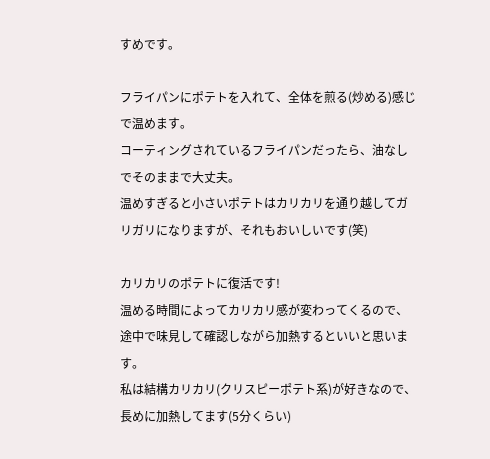すめです。

フライパンにポテトを入れて、全体を煎る(炒める)感じで温めます。
コーティングされているフライパンだったら、油なしでそのままで大丈夫。
温めすぎると小さいポテトはカリカリを通り越してガリガリになりますが、それもおいしいです(笑)

カリカリのポテトに復活です!
温める時間によってカリカリ感が変わってくるので、途中で味見して確認しながら加熱するといいと思います。
私は結構カリカリ(クリスピーポテト系)が好きなので、長めに加熱してます(5分くらい)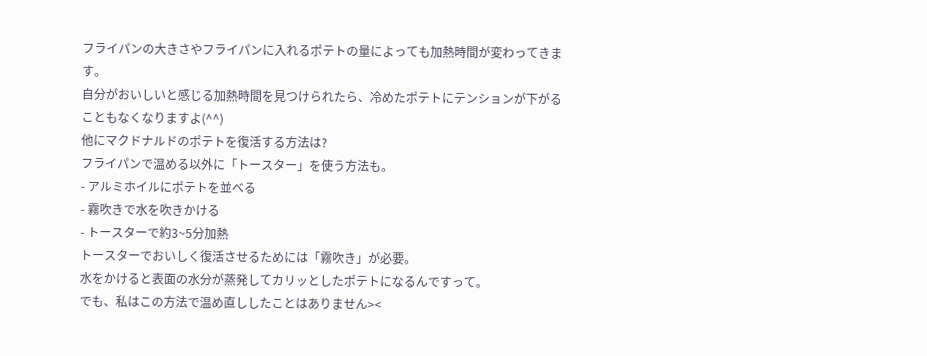フライパンの大きさやフライパンに入れるポテトの量によっても加熱時間が変わってきます。
自分がおいしいと感じる加熱時間を見つけられたら、冷めたポテトにテンションが下がることもなくなりますよ(^^)
他にマクドナルドのポテトを復活する方法は?
フライパンで温める以外に「トースター」を使う方法も。
- アルミホイルにポテトを並べる
- 霧吹きで水を吹きかける
- トースターで約3~5分加熱
トースターでおいしく復活させるためには「霧吹き」が必要。
水をかけると表面の水分が蒸発してカリッとしたポテトになるんですって。
でも、私はこの方法で温め直ししたことはありません><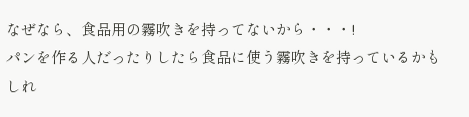なぜなら、食品用の霧吹きを持ってないから・・・!
パンを作る人だったりしたら食品に使う霧吹きを持っているかもしれ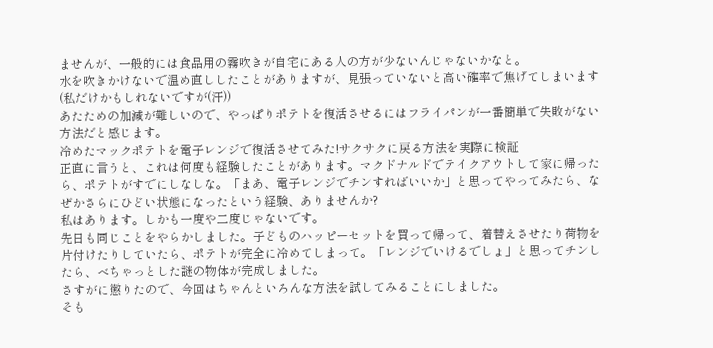ませんが、一般的には食品用の霧吹きが自宅にある人の方が少ないんじゃないかなと。
水を吹きかけないで温め直ししたことがありますが、見張っていないと高い確率で焦げてしまいます(私だけかもしれないですが(汗))
あたための加減が難しいので、やっぱりポテトを復活させるにはフライパンが一番簡単で失敗がない方法だと感じます。
冷めたマックポテトを電子レンジで復活させてみた!サクサクに戻る方法を実際に検証
正直に言うと、これは何度も経験したことがあります。マクドナルドでテイクアウトして家に帰ったら、ポテトがすでにしなしな。「まあ、電子レンジでチンすればいいか」と思ってやってみたら、なぜかさらにひどい状態になったという経験、ありませんか?
私はあります。しかも一度や二度じゃないです。
先日も同じことをやらかしました。子どものハッピーセットを買って帰って、着替えさせたり荷物を片付けたりしていたら、ポテトが完全に冷めてしまって。「レンジでいけるでしょ」と思ってチンしたら、べちゃっとした謎の物体が完成しました。
さすがに懲りたので、今回はちゃんといろんな方法を試してみることにしました。
そも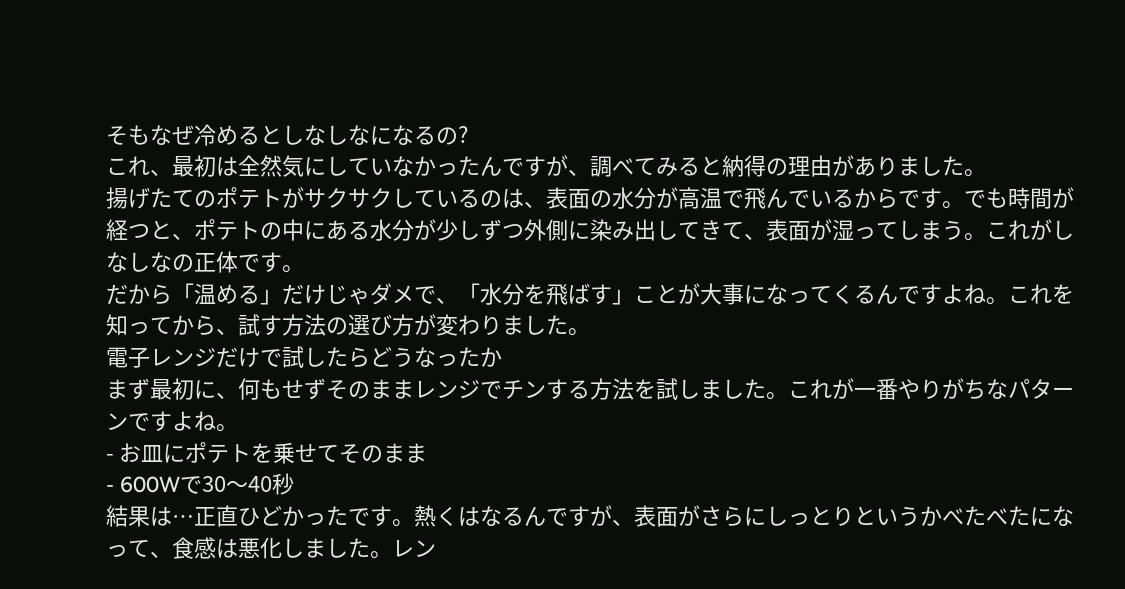そもなぜ冷めるとしなしなになるの?
これ、最初は全然気にしていなかったんですが、調べてみると納得の理由がありました。
揚げたてのポテトがサクサクしているのは、表面の水分が高温で飛んでいるからです。でも時間が経つと、ポテトの中にある水分が少しずつ外側に染み出してきて、表面が湿ってしまう。これがしなしなの正体です。
だから「温める」だけじゃダメで、「水分を飛ばす」ことが大事になってくるんですよね。これを知ってから、試す方法の選び方が変わりました。
電子レンジだけで試したらどうなったか
まず最初に、何もせずそのままレンジでチンする方法を試しました。これが一番やりがちなパターンですよね。
- お皿にポテトを乗せてそのまま
- 600Wで30〜40秒
結果は…正直ひどかったです。熱くはなるんですが、表面がさらにしっとりというかべたべたになって、食感は悪化しました。レン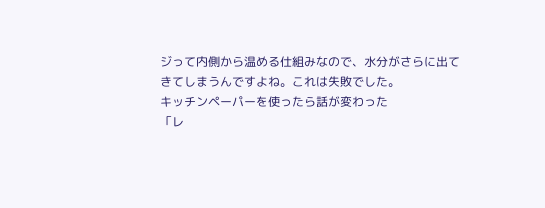ジって内側から温める仕組みなので、水分がさらに出てきてしまうんですよね。これは失敗でした。
キッチンペーパーを使ったら話が変わった
「レ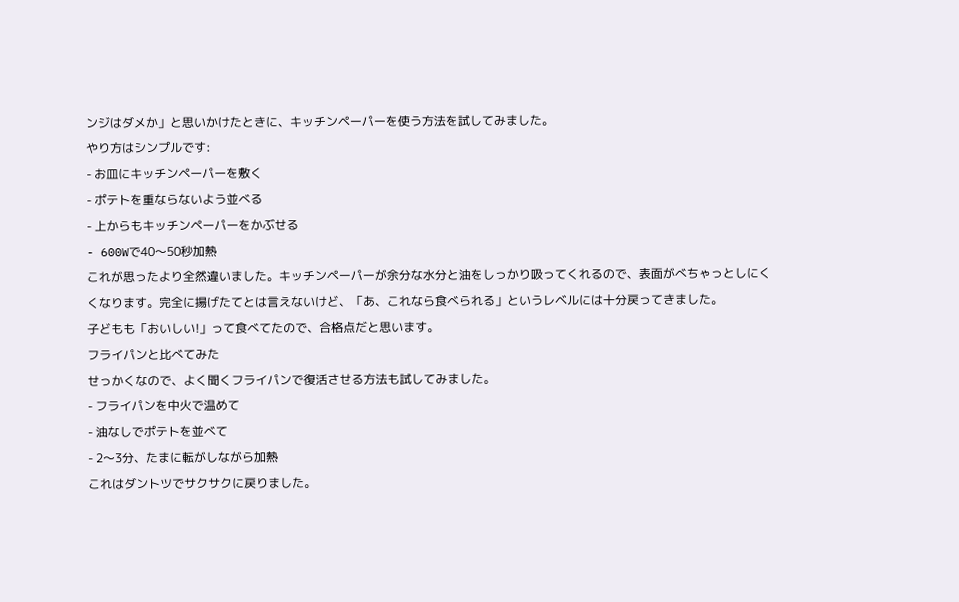ンジはダメか」と思いかけたときに、キッチンペーパーを使う方法を試してみました。
やり方はシンプルです:
- お皿にキッチンペーパーを敷く
- ポテトを重ならないよう並べる
- 上からもキッチンペーパーをかぶせる
- 600Wで40〜50秒加熱
これが思ったより全然違いました。キッチンペーパーが余分な水分と油をしっかり吸ってくれるので、表面がべちゃっとしにくくなります。完全に揚げたてとは言えないけど、「あ、これなら食べられる」というレベルには十分戻ってきました。
子どもも「おいしい!」って食べてたので、合格点だと思います。
フライパンと比べてみた
せっかくなので、よく聞くフライパンで復活させる方法も試してみました。
- フライパンを中火で温めて
- 油なしでポテトを並べて
- 2〜3分、たまに転がしながら加熱
これはダントツでサクサクに戻りました。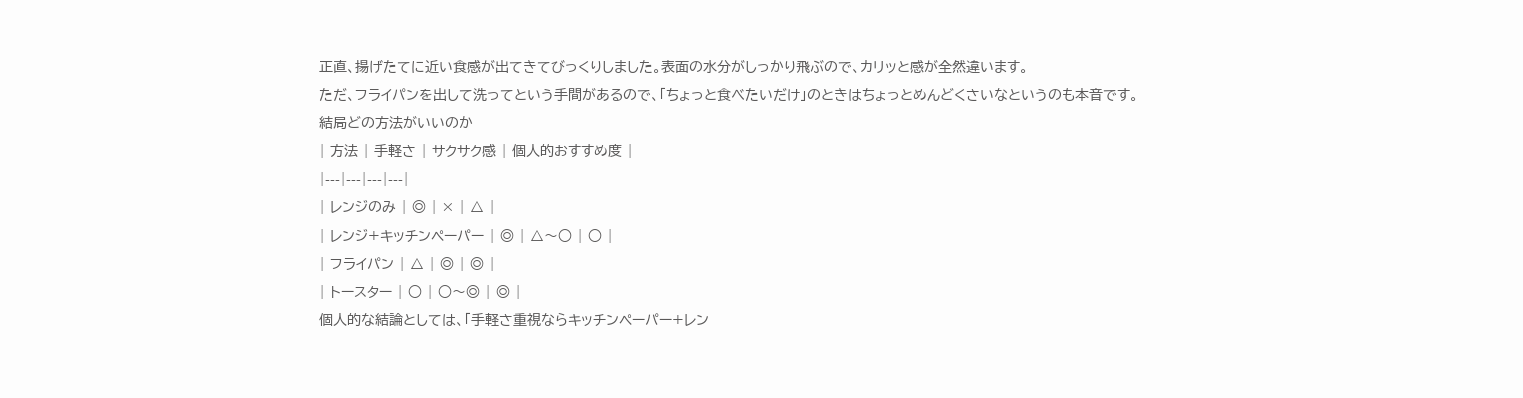正直、揚げたてに近い食感が出てきてびっくりしました。表面の水分がしっかり飛ぶので、カリッと感が全然違います。
ただ、フライパンを出して洗ってという手間があるので、「ちょっと食べたいだけ」のときはちょっとめんどくさいなというのも本音です。
結局どの方法がいいのか
| 方法 | 手軽さ | サクサク感 | 個人的おすすめ度 |
|---|---|---|---|
| レンジのみ | ◎ | × | △ |
| レンジ+キッチンペーパー | ◎ | △〜○ | ○ |
| フライパン | △ | ◎ | ◎ |
| トースター | ○ | ○〜◎ | ◎ |
個人的な結論としては、「手軽さ重視ならキッチンペーパー+レン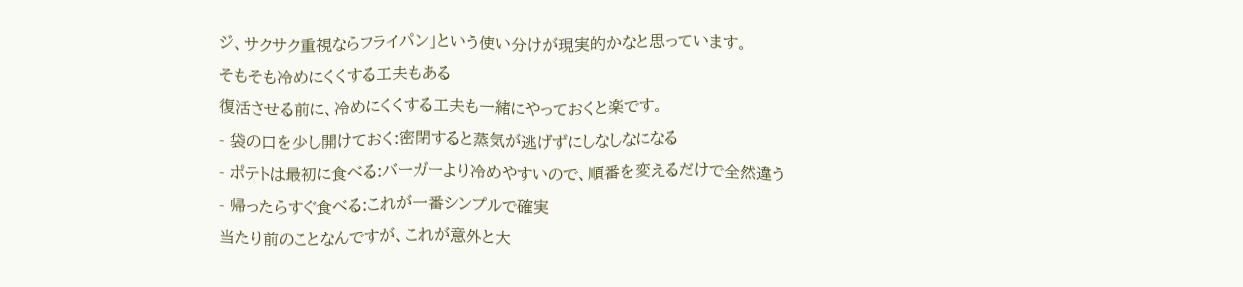ジ、サクサク重視ならフライパン」という使い分けが現実的かなと思っています。
そもそも冷めにくくする工夫もある
復活させる前に、冷めにくくする工夫も一緒にやっておくと楽です。
- 袋の口を少し開けておく:密閉すると蒸気が逃げずにしなしなになる
- ポテトは最初に食べる:バーガーより冷めやすいので、順番を変えるだけで全然違う
- 帰ったらすぐ食べる:これが一番シンプルで確実
当たり前のことなんですが、これが意外と大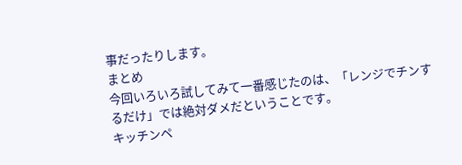事だったりします。
まとめ
今回いろいろ試してみて一番感じたのは、「レンジでチンするだけ」では絶対ダメだということです。
キッチンペ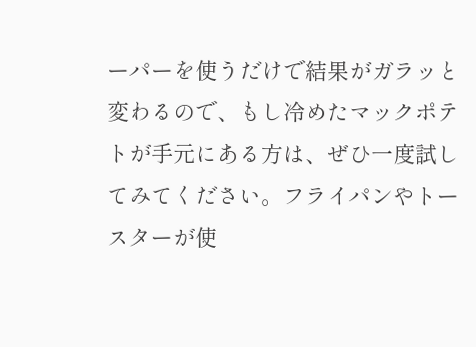ーパーを使うだけで結果がガラッと変わるので、もし冷めたマックポテトが手元にある方は、ぜひ一度試してみてください。フライパンやトースターが使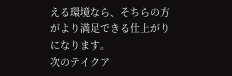える環境なら、そちらの方がより満足できる仕上がりになります。
次のテイクア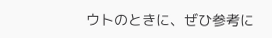ウトのときに、ぜひ参考に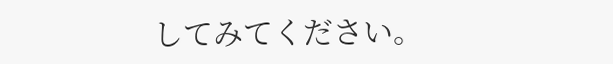してみてください。